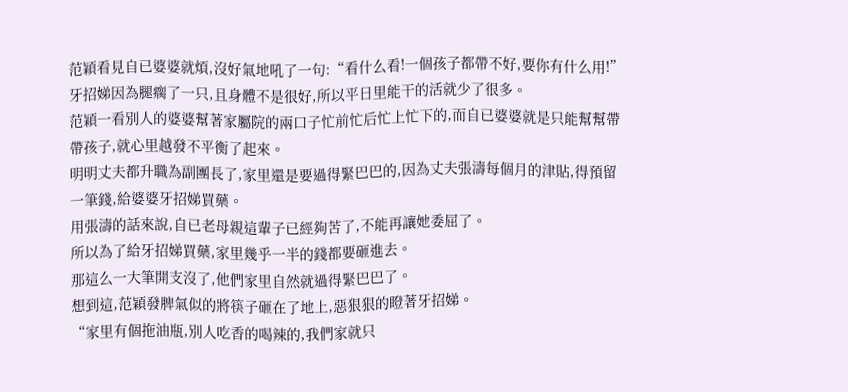范穎看見自已婆婆就煩,沒好氣地吼了一句:“看什么看!一個孩子都帶不好,要你有什么用!”
牙招娣因為腿瘸了一只,且身體不是很好,所以平日里能干的活就少了很多。
范穎一看別人的婆婆幫著家屬院的兩口子忙前忙后忙上忙下的,而自已婆婆就是只能幫幫帶帶孩子,就心里越發不平衡了起來。
明明丈夫都升職為副團長了,家里還是要過得緊巴巴的,因為丈夫張濤每個月的津貼,得預留一筆錢,給婆婆牙招娣買藥。
用張濤的話來說,自已老母親這輩子已經夠苦了,不能再讓她委屈了。
所以為了給牙招娣買藥,家里幾乎一半的錢都要砸進去。
那這么一大筆開支沒了,他們家里自然就過得緊巴巴了。
想到這,范穎發脾氣似的將筷子砸在了地上,惡狠狠的瞪著牙招娣。
“家里有個拖油瓶,別人吃香的喝辣的,我們家就只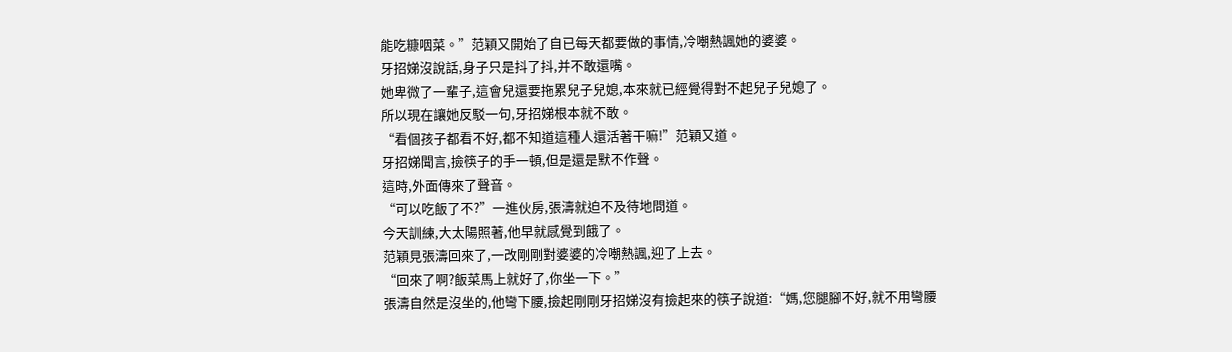能吃糠咽菜。”范穎又開始了自已每天都要做的事情,冷嘲熱諷她的婆婆。
牙招娣沒說話,身子只是抖了抖,并不敢還嘴。
她卑微了一輩子,這會兒還要拖累兒子兒媳,本來就已經覺得對不起兒子兒媳了。
所以現在讓她反駁一句,牙招娣根本就不敢。
“看個孩子都看不好,都不知道這種人還活著干嘛!”范穎又道。
牙招娣聞言,撿筷子的手一頓,但是還是默不作聲。
這時,外面傳來了聲音。
“可以吃飯了不?”一進伙房,張濤就迫不及待地問道。
今天訓練,大太陽照著,他早就感覺到餓了。
范穎見張濤回來了,一改剛剛對婆婆的冷嘲熱諷,迎了上去。
“回來了啊?飯菜馬上就好了,你坐一下。”
張濤自然是沒坐的,他彎下腰,撿起剛剛牙招娣沒有撿起來的筷子說道:“媽,您腿腳不好,就不用彎腰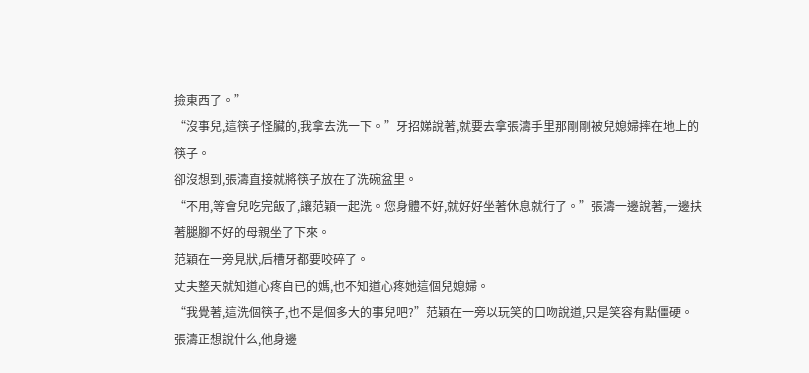撿東西了。”
“沒事兒,這筷子怪臟的,我拿去洗一下。”牙招娣說著,就要去拿張濤手里那剛剛被兒媳婦摔在地上的筷子。
卻沒想到,張濤直接就將筷子放在了洗碗盆里。
“不用,等會兒吃完飯了,讓范穎一起洗。您身體不好,就好好坐著休息就行了。”張濤一邊說著,一邊扶著腿腳不好的母親坐了下來。
范穎在一旁見狀,后槽牙都要咬碎了。
丈夫整天就知道心疼自已的媽,也不知道心疼她這個兒媳婦。
“我覺著,這洗個筷子,也不是個多大的事兒吧?”范穎在一旁以玩笑的口吻說道,只是笑容有點僵硬。
張濤正想說什么,他身邊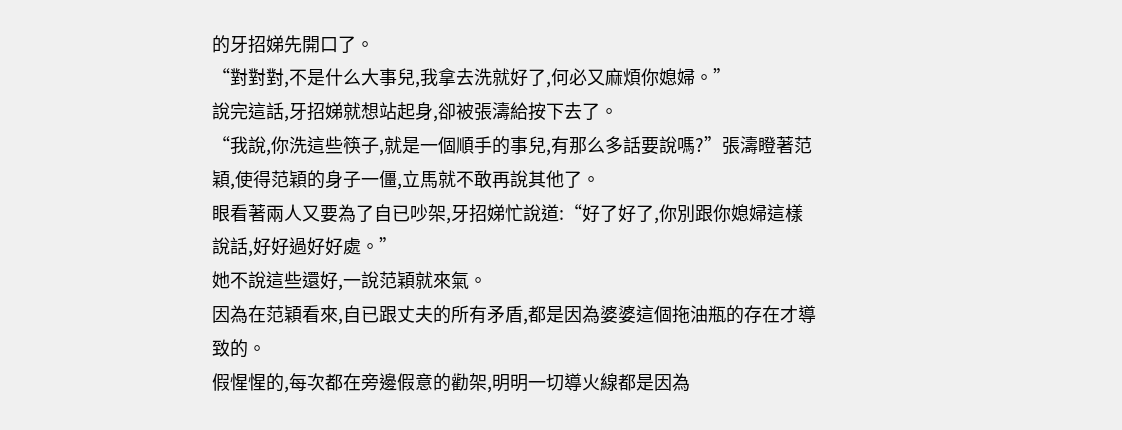的牙招娣先開口了。
“對對對,不是什么大事兒,我拿去洗就好了,何必又麻煩你媳婦。”
說完這話,牙招娣就想站起身,卻被張濤給按下去了。
“我說,你洗這些筷子,就是一個順手的事兒,有那么多話要說嗎?”張濤瞪著范穎,使得范穎的身子一僵,立馬就不敢再說其他了。
眼看著兩人又要為了自已吵架,牙招娣忙說道:“好了好了,你別跟你媳婦這樣說話,好好過好好處。”
她不說這些還好,一說范穎就來氣。
因為在范穎看來,自已跟丈夫的所有矛盾,都是因為婆婆這個拖油瓶的存在才導致的。
假惺惺的,每次都在旁邊假意的勸架,明明一切導火線都是因為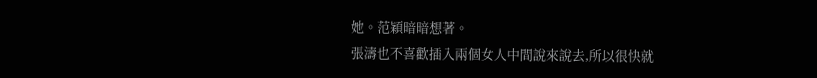她。范穎暗暗想著。
張濤也不喜歡插入兩個女人中間說來說去,所以很快就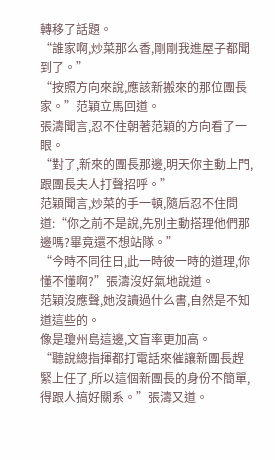轉移了話題。
“誰家啊,炒菜那么香,剛剛我進屋子都聞到了。”
“按照方向來說,應該新搬來的那位團長家。”范穎立馬回道。
張濤聞言,忍不住朝著范穎的方向看了一眼。
“對了,新來的團長那邊,明天你主動上門,跟團長夫人打聲招呼。”
范穎聞言,炒菜的手一頓,隨后忍不住問道:“你之前不是說,先別主動搭理他們那邊嗎?畢竟還不想站隊。”
“今時不同往日,此一時彼一時的道理,你懂不懂啊?”張濤沒好氣地說道。
范穎沒應聲,她沒讀過什么書,自然是不知道這些的。
像是瓊州島這邊,文盲率更加高。
“聽說總指揮都打電話來催讓新團長趕緊上任了,所以這個新團長的身份不簡單,得跟人搞好關系。”張濤又道。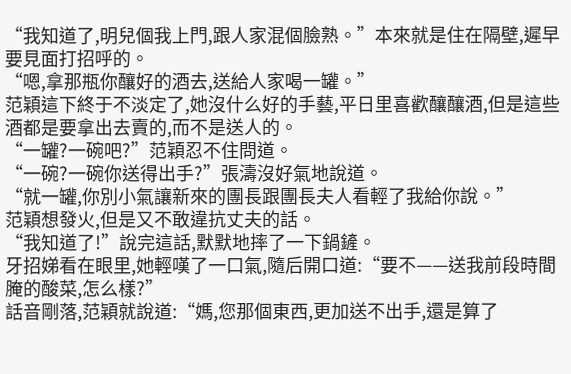“我知道了,明兒個我上門,跟人家混個臉熟。”本來就是住在隔壁,遲早要見面打招呼的。
“嗯,拿那瓶你釀好的酒去,送給人家喝一罐。”
范穎這下終于不淡定了,她沒什么好的手藝,平日里喜歡釀釀酒,但是這些酒都是要拿出去賣的,而不是送人的。
“一罐?一碗吧?”范穎忍不住問道。
“一碗?一碗你送得出手?”張濤沒好氣地說道。
“就一罐,你別小氣讓新來的團長跟團長夫人看輕了我給你說。”
范穎想發火,但是又不敢違抗丈夫的話。
“我知道了!”說完這話,默默地摔了一下鍋鏟。
牙招娣看在眼里,她輕嘆了一口氣,隨后開口道:“要不——送我前段時間腌的酸菜,怎么樣?”
話音剛落,范穎就說道:“媽,您那個東西,更加送不出手,還是算了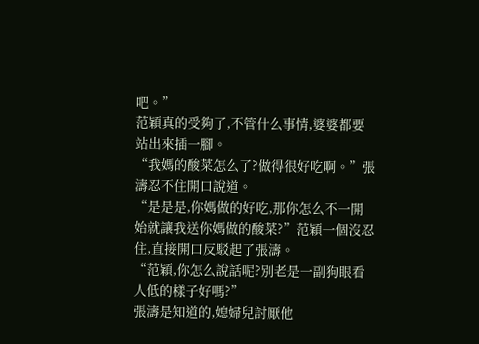吧。”
范穎真的受夠了,不管什么事情,婆婆都要站出來插一腳。
“我媽的酸菜怎么了?做得很好吃啊。”張濤忍不住開口說道。
“是是是,你媽做的好吃,那你怎么不一開始就讓我送你媽做的酸菜?”范穎一個沒忍住,直接開口反駁起了張濤。
“范穎,你怎么說話呢?別老是一副狗眼看人低的樣子好嗎?”
張濤是知道的,媳婦兒討厭他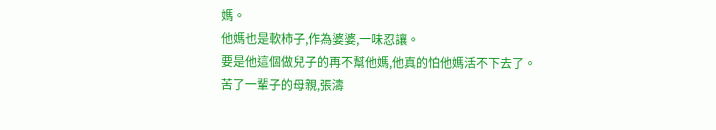媽。
他媽也是軟柿子,作為婆婆,一味忍讓。
要是他這個做兒子的再不幫他媽,他真的怕他媽活不下去了。
苦了一輩子的母親,張濤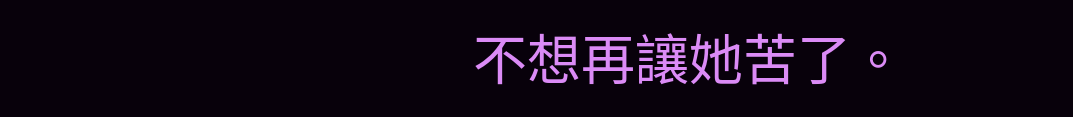不想再讓她苦了。